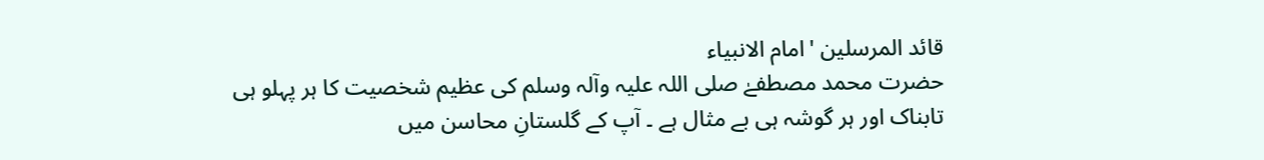قائد المرسلین 'امام الانبیاء
حضرت محمد مصطفےٰ صلی اللہ علیہ وآلہ وسلم کی عظیم شخصیت کا ہر پہلو ہی
تابناک اور ہر گوشہ ہی بے مثال ہے ۔ آپ کے گلستانِ محاسن میں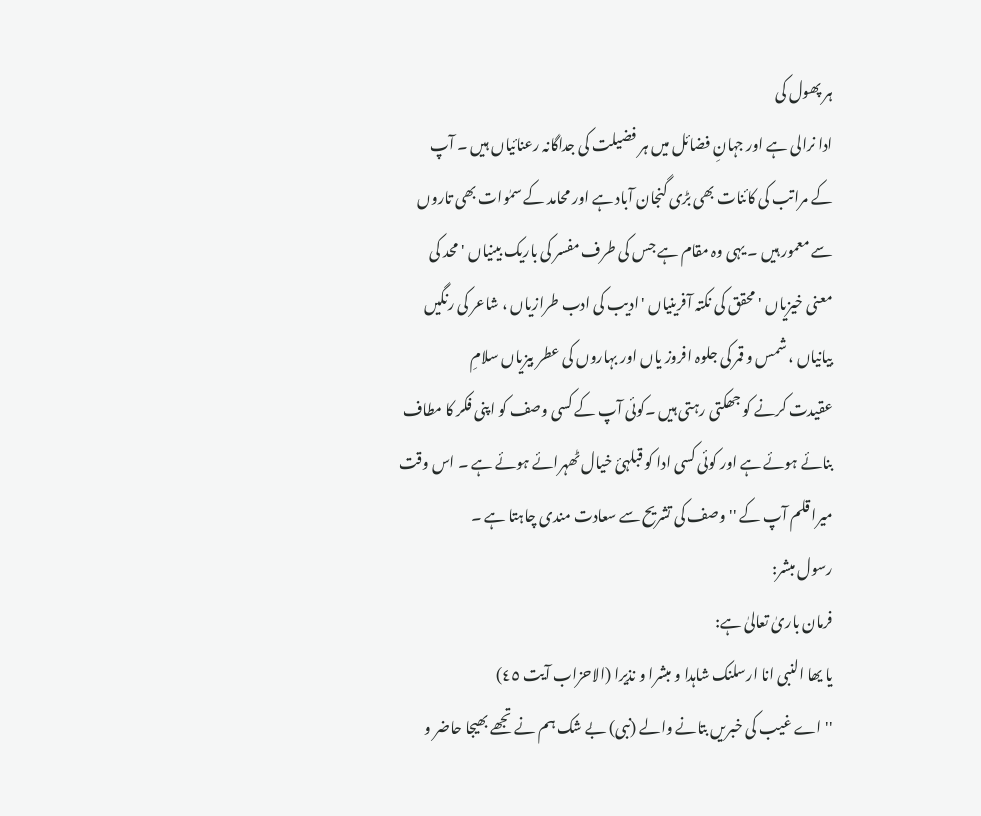ہر پھول کی
ادا نرالی ہے اور جہانِ فضائل میں ہر فضیلت کی جداگانہ رعنائیاں ہیں ۔ آپ
کے مراتب کی کائنات بھی بڑی گنجان آباد ہے اور محامد کے سمٰوات بھی تاروں
سے معمور ہیں ۔ یہی وہ مقام ہے جس کی طرف مفسر کی باریک بینیاں 'محد کی
معنی خیزیاں ' محقق کی نکتہ آفرینیاں 'ادیب کی ادب طرازیاں ، شاعر کی رنگیں
بیانیاں ، شمس و قمر کی جلوہ افروز یاں اور بہاروں کی عطر بیزیاں سلامِ
عقیدت کرنے کو جھکتی رہتی ہیں ۔کوئی آپ کے کسی وصف کو اپنی فکر کا مطاف
بنائے ہوئے ہے اور کوئی کسی ادا کو قبلہئ خیال ٹھہرائے ہوئے ہے ۔ اس وقت
میرا قلم آپ کے ''وصف کی تشریح سے سعادت مندی چاہتا ہے ۔
رسول مبشر:
فرمان باریٰ تعالیٰ ہے:
یا یھا النبی انا ارسلنک شاہدا و مبشرا و نذیرا (الاحزاب آیت ٤٥)
''اے غیب کی خبریں بتانے والے (نبی) بے شک ہم نے تجھے بھیجا حاضر و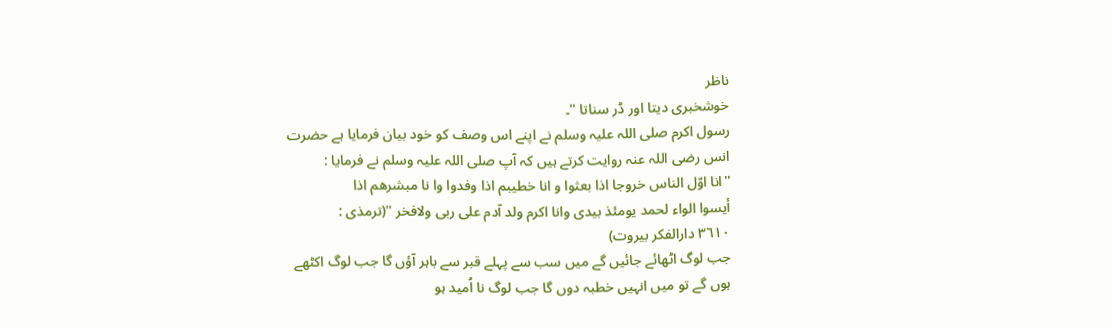ناظر
خوشخبری دیتا اور ڈر سناتا ''۔
رسول اکرم صلی اللہ علیہ وسلم نے اپنے اس وصف کو خود بیان فرمایا ہے حضرت
انس رضی اللہ عنہ روایت کرتے ہیں کہ آپ صلی اللہ علیہ وسلم نے فرمایا :
''انا اوّل الناس خروجا اذا بعثوا و انا خطیبم اذا وفدوا وا نا مبشرھم اذا
أیسوا الواء لحمد یومئذ بیدی وانا اکرم ولد آدم علی ربی ولافخر ''(ترمذی :
٣٦١٠ دارالفکر بیروت)
جب لوگ اٹھائے جائیں گے میں سب سے پہلے قبر سے باہر آؤں گا جب لوگ اکٹھے
ہوں گے تو میں انہیں خطبہ دوں گا جب لوگ نا اُمید ہو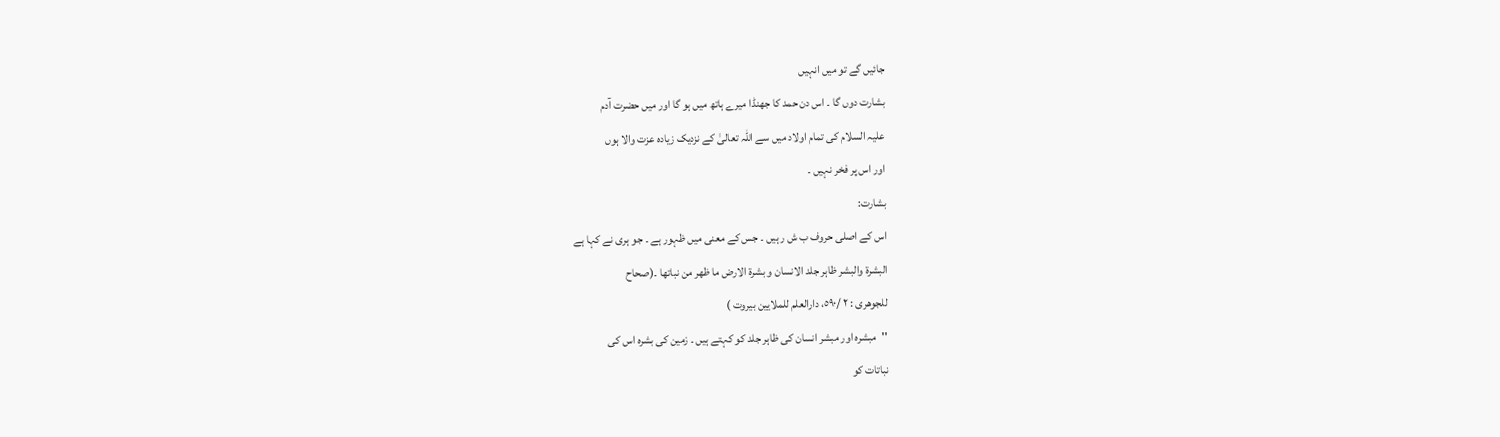جائیں گے تو میں انہیں
بشارت دوں گا ۔ اس دن حمد کا جھنڈا میرے ہاتھ میں ہو گا اور میں حضرت آدم
علیہ السلام کی تمام اولاد میں سے اللہ تعالیٰ کے نزدیک زیادہ عزت والا ہوں
اور اس پر فخر نہیں ۔
بشارت:
اس کے اصلی حروف ب ش ر ہیں ۔ جس کے معنی میں ظہور ہے ۔ جو ہری نے کہا ہے
البشرۃ والبشر ظاہر جلد الانسان و بشرۃ الارض ما ظھر من نباتھا ۔(صحاح
للجوھری : ٢ /٥٩٠، دارالعلم للملایین بیروت )
''مبشرہ اور مبشر انسان کی ظاہر جلد کو کہتے ہیں ۔ زمین کی بشرہ اس کی
نباتات کو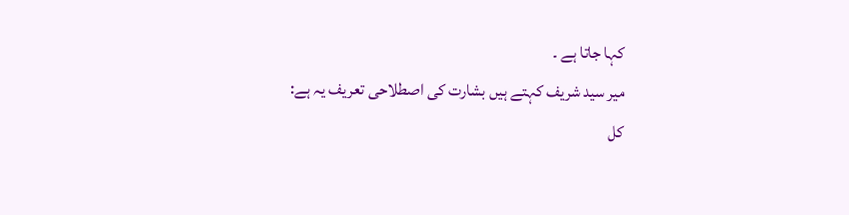کہا جاتا ہے ۔
میر سید شریف کہتے ہیں بشارت کی اصطلاحی تعریف یہ ہے:
کل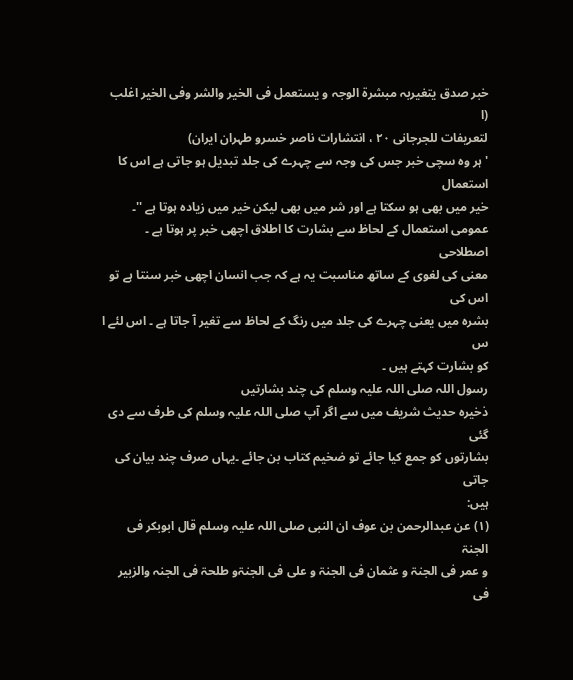خبر صدق یتغیربہ مبشرۃ الوجہ و یستعمل فی الخیر والشر وفی الخیر اغلب (ا
لتعریفات للجرجانی ٢٠ ، انتشارات ناصر خسرو طہران ایران)
'ہر وہ سچی خبر جس کی وجہ سے چہرے کی جلد تبدیل ہو جاتی ہے اس کا استعمال
خیر میں بھی ہو سکتا ہے اور شر میں بھی لیکن خیر میں زیادہ ہوتا ہے ''۔
عمومی استعمال کے لحاظ سے بشارت کا اطلاق اچھی خبر پر ہوتا ہے ۔ اصطلاحی
معنی کی لغوی کے ساتھ مناسبت یہ ہے کہ جب انسان اچھی خبر سنتا ہے تو اس کی
بشرہ میں یعنی چہرے کی جلد میں رنگ کے لحاظ سے تغیر آ جاتا ہے ۔ اس لئے ا س
کو بشارت کہتے ہیں ۔
رسول اللہ صلی اللہ علیہ وسلم کی چند بشارتیں
ذخیرہ حدیث شریف میں سے اگر آپ صلی اللہ علیہ وسلم کی طرف سے دی گئی
بشارتوں کو جمع کیا جائے تو ضخیم کتاب بن جائے ۔یہاں صرف چند بیان کی جاتی
ہیں:
(١) عن عبدالرحمن بن عوف ان النبی صلی اللہ علیہ وسلم قال ابوبکر فی الجنۃ
و عمر فی الجنۃ و عثمان فی الجنۃ و علی فی الجنۃو طلحۃ فی الجنہ والزبیر فی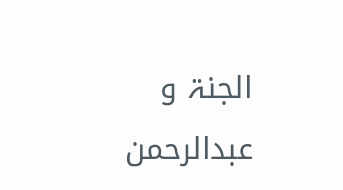الجنۃ و عبدالرحمن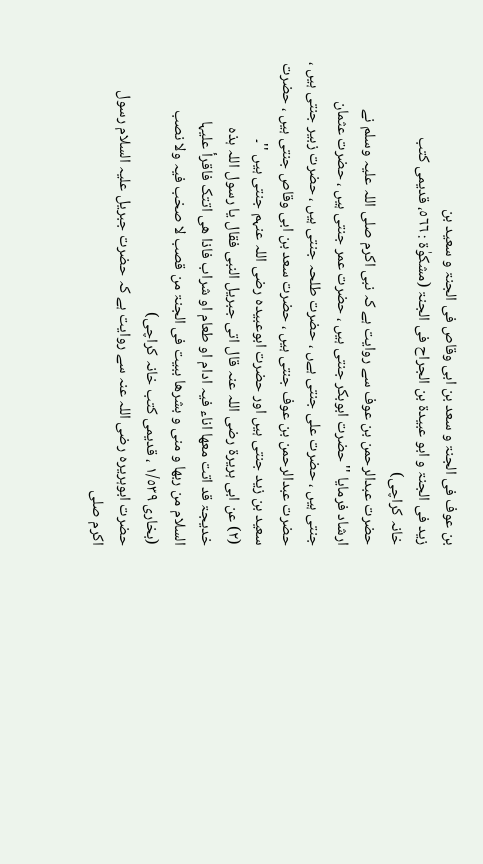بن عوف فی الجنۃ و سعد بن ابی وقاص فی الجنۃ و سعید بن
زید فی الجنۃ و ابو عبیدۃ بن الجراح فی الجنۃ (مشکوٰۃ : ٥٦٦، قدیمی کتب
خانہ کراچی)
حضرت عبدالرحمن بن عوف سے روایت ہے کہ نبی اکرم صلی اللہ علیہ وسلم نے
ارشاد فرمایا ''حضرت ابوبکر جنتی ہیں ، حضرت عمر جنتی ہیں ، حضرت عثمان
جنتی ہیں ، حضرت علی جنتی ہےں ، حضرت طلحہ جنتی ہیں ، حضرت زبیر جنتی ہیں ،
حضرت عبدالرحمن بن عوف جنتی ہیں ، حضرت سعد بن ابی وقاص جنتی ہیں ، حضرت
سعید بن زید جنتی ہیں اور حضرت ابوعبیدہ رضی اللہ عنہم جنتی ہیں ''۔
(٢) عن ابی ہریرۃ رضی اللہ عنہ قال اتی جبریل النبی فقال یا رسول اللہ ہذہ
خدیجۃ قد اتت معھا اناء فیہ ادام او طعام او شراب فاذا ھی اتتک فاقرأ علیہا
السلام من ربھا و منی و بشرھا ببیت فی الجنۃ من قصب لا صخب فیہ ولا نصب
(بخاری ١/٥٣٩ ، قدیمی کتب خانہ کراچی)
حضرت ابوہریرہ رضی اللہ عنہ سے روایت ہے کہ حضرت جبریل علیہ السلام رسول
اکرم صلی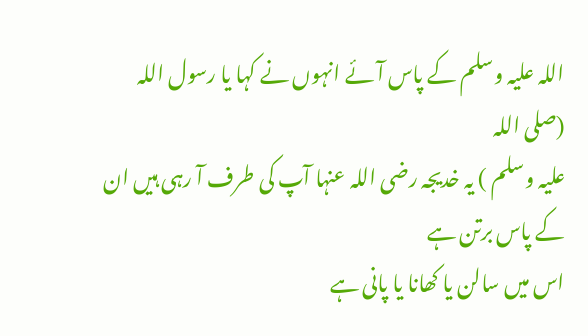اللہ علیہ وسلم کے پاس آئے انہوں نے کہا یا رسول اللہ (صلی اللہ
علیہ وسلم ) یہ خدیجہ رضی اللہ عنہا آپ کی طرف آ رہی ہیں ان کے پاس برتن ہے
اس میں سالن یا کھانا یا پانی ہے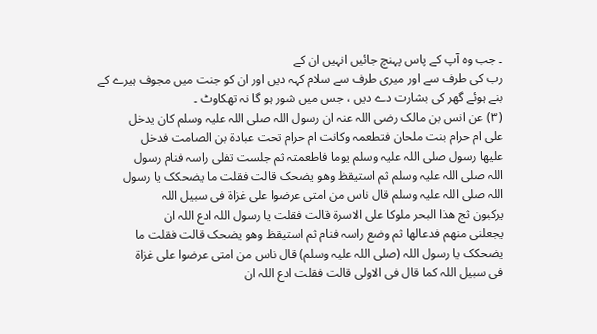۔ جب وہ آپ کے پاس پہنچ جائیں انہیں ان کے
رب کی طرف سے اور میری طرف سے سلام کہہ دیں اور ان کو جنت میں مجوف ہیرے کے
بنے ہوئے گھر کی بشارت دے دیں ، جس میں شور ہو گا نہ تھکاوٹ ۔
(٣) عن انس بن مالک رضی اللہ عنہ ان رسول اللہ صلی اللہ علیہ وسلم کان یدخل
علی ام حرام بنت ملحان فتطعمہ وکانت ام حرام تحت عبادۃ بن الصامت فدخل
علیھا رسول صلی اللہ علیہ وسلم یوما فاطعمتہ ثم جلست تفلی راسہ فنام رسول
اللہ صلی اللہ علیہ وسلم ثم استیقظ وھو یضحک قالت فقلت ما یضحکک یا رسول
اللہ صلی اللہ علیہ وسلم قال ناس من امتی عرضوا علی غزاۃ فی سبیل اللہ
یرکبون ثج ھذا البحر ملوکا علی الاسرۃ قالت فقلت یا رسول اللہ ادع اللہ ان
یجعلنی منھم فدعالھا ثم وضع راسہ فنام ثم استیقظ وھو یضحک قالت فقلت ما
یضحکک یا رسول اللہ (صلی اللہ علیہ وسلم) قال ناس من امتی عرضوا علی غزاۃ
فی سبیل اللہ کما قال فی الاولی قالت فقلت ادع اللہ ان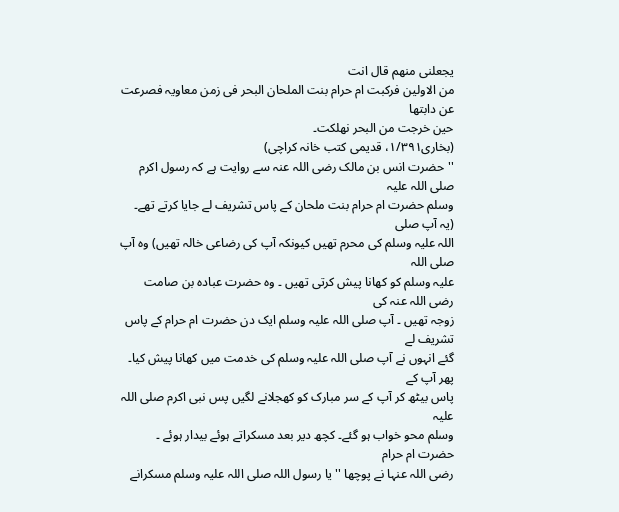یجعلنی منھم قال انت
من الاولین فرکبت ام حرام بنت الملحان البحر فی زمن معاویہ فصرعت عن دابتھا
حین خرجت من البحر نھلکت۔
(بخاری١/٣٩١، قدیمی کتب خانہ کراچی)
''حضرت انس بن مالک رضی اللہ عنہ سے روایت ہے کہ رسول اکرم صلی اللہ علیہ
وسلم حضرت ام حرام بنت ملحان کے پاس تشریف لے جایا کرتے تھے۔ (یہ آپ صلی
اللہ علیہ وسلم کی محرم تھیں کیونکہ آپ کی رضاعی خالہ تھیں) وہ آپ صلی اللہ
علیہ وسلم کو کھانا پیش کرتی تھیں ۔ وہ حضرت عبادہ بن صامت رضی اللہ عنہ کی
زوجہ تھیں ۔ آپ صلی اللہ علیہ وسلم ایک دن حضرت ام حرام کے پاس تشریف لے
گئے انہوں نے آپ صلی اللہ علیہ وسلم کی خدمت میں کھانا پیش کیا۔ پھر آپ کے
پاس بیٹھ کر آپ کے سر مبارک کو کھجلانے لگیں پس نبی اکرم صلی اللہ علیہ
وسلم محو خواب ہو گئے۔ کچھ دیر بعد مسکراتے ہوئے بیدار ہوئے ۔ حضرت ام حرام
رضی اللہ عنہا نے پوچھا ''یا رسول اللہ صلی اللہ علیہ وسلم مسکرانے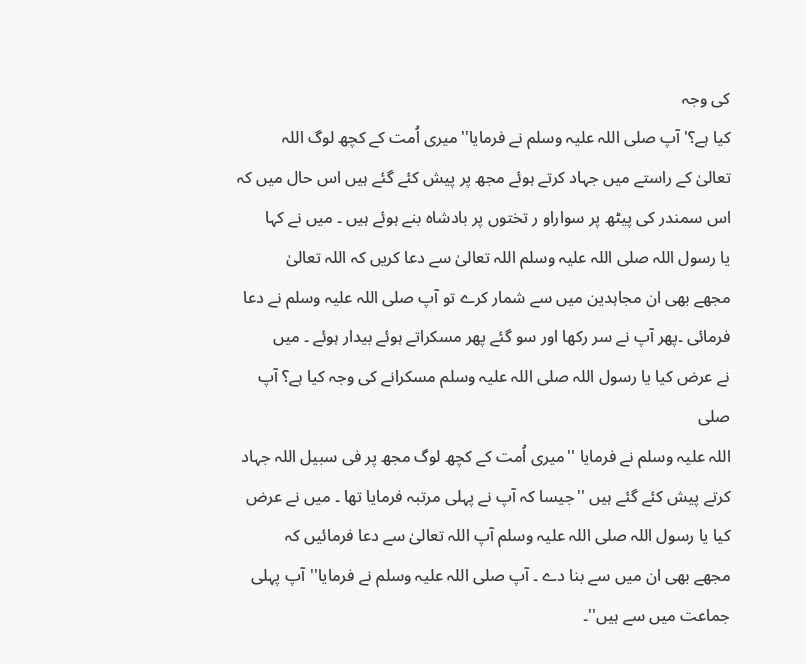کی وجہ
کیا ہے؟' آپ صلی اللہ علیہ وسلم نے فرمایا''میری اُمت کے کچھ لوگ اللہ
تعالیٰ کے راستے میں جہاد کرتے ہوئے مجھ پر پیش کئے گئے ہیں اس حال میں کہ
اس سمندر کی پیٹھ پر سواراو ر تختوں پر بادشاہ بنے ہوئے ہیں ۔ میں نے کہا
یا رسول اللہ صلی اللہ علیہ وسلم اللہ تعالیٰ سے دعا کریں کہ اللہ تعالیٰ
مجھے بھی ان مجاہدین میں سے شمار کرے تو آپ صلی اللہ علیہ وسلم نے دعا
فرمائی ۔پھر آپ نے سر رکھا اور سو گئے پھر مسکراتے ہوئے بیدار ہوئے ۔ میں
نے عرض کیا یا رسول اللہ صلی اللہ علیہ وسلم مسکرانے کی وجہ کیا ہے؟ آپ صلی
اللہ علیہ وسلم نے فرمایا ''میری اُمت کے کچھ لوگ مجھ پر فی سبیل اللہ جہاد
کرتے پیش کئے گئے ہیں ''جیسا کہ آپ نے پہلی مرتبہ فرمایا تھا ۔ میں نے عرض
کیا یا رسول اللہ صلی اللہ علیہ وسلم آپ اللہ تعالیٰ سے دعا فرمائیں کہ
مجھے بھی ان میں سے بنا دے ۔ آپ صلی اللہ علیہ وسلم نے فرمایا''آپ پہلی
جماعت میں سے ہیں''۔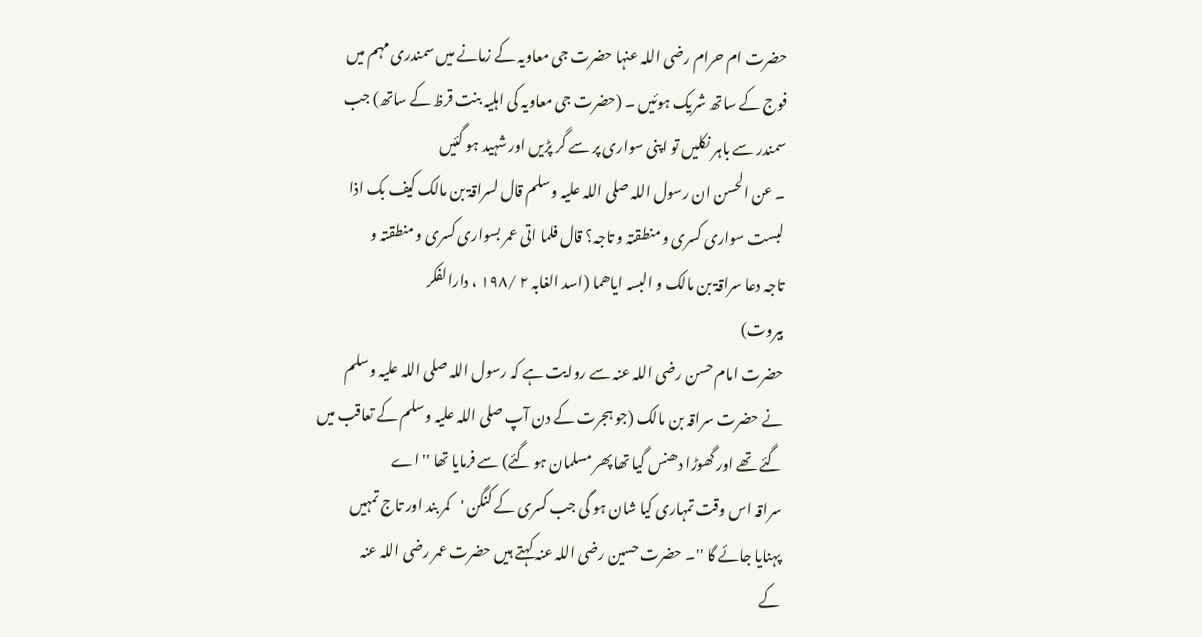حضرت ام حرام رضی اللہ عنہا حضرت جی معاویہ کے زمانے میں سمندری مہم میں
فوج کے ساتھ شریک ہوئیں ۔ (حضرت جی معاویہ کی اہلیہ بنت قرظ کے ساتھ) جب
سمندر سے باہر نکلیں تو اپنی سواری پر سے گر پڑیں اور شہید ہو گئیں
۔ عن الحسن ان رسول اللہ صلی اللہ علیہ وسلم قال لسراقۃ بن مالک کیف بک اذا
لبست سواری کسری و منطقتہ و تاجہ؟ قال فلما اتی عمر بسواری کسری و منطقتہ و
تاجہ دعا سراقۃ بن مالک و البسہ ایاھما (اسد الغابہ ٢ /١٩٨ ، دارالفکر
بیروت)
حضرت امام حسن رضی اللہ عنہ سے روایت ہے کہ رسول اللہ صلی اللہ علیہ وسلم
نے حضرت سراقہ بن مالک (جو ہجرت کے دن آپ صلی اللہ علیہ وسلم کے تعاقب میں
گئے تھے اور گھوڑا دھنس گیا تھا پھر مسلمان ہو گئے) سے فرمایا تھا ''اے
سراقہ اس وقت تمہاری کیا شان ہو گی جب کسری کے کنگن 'کمر بند اور تاج تمہیں
پہنایا جائے گا ''۔ حضرت حسین رضی اللہ عنہ کہتے ہیں حضرت عمر رضی اللہ عنہ
کے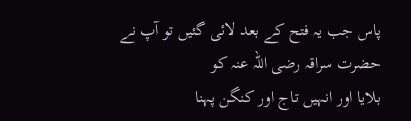پاس جب یہ فتح کے بعد لائی گئیں تو آپ نے حضرت سراقہ رضی اللہ عنہ کو
بلایا اور انہیں تاج اور کنگن پہنا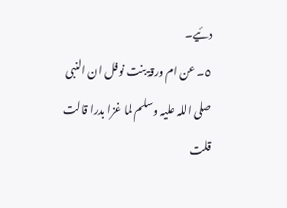دئیے۔
٥۔ عن ام ورقۃ بنت نوفل ان النبی صلی اللہ علیہ وسلم لما غزا بدرا قالت قلت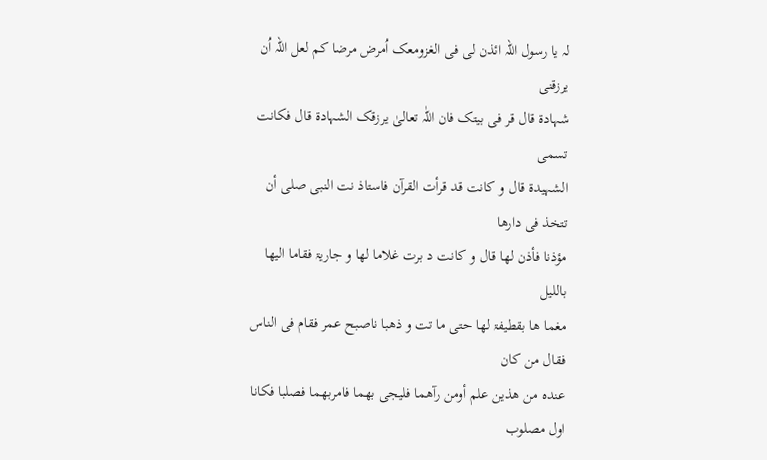لہ یا رسول اللہ ائذن لی فی الغزومعک اُمرض مرضا کم لعل اللہ اُن یرزقنی
شہادۃ قال قر فی بیتک فان اللّٰہ تعالیٰ یرزقک الشہادۃ قال فکانت تسمی
الشہیدۃ قال و کانت قد قرأت القرآن فاستاذ نت النبی صلی أن تتخذ فی دارھا
مؤذنا فأذن لھا قال و کانت د برت غلاما لھا و جاریۃ فقاما الیھا باللیل
مغما ھا بقطیفۃ لھا حتی ما تت و ذھبا ناصبح عمر فقام فی الناس فقال من کان
عندہ من ھذین علم أومن رآھما فلیجی بھما فامربھما فصلبا فکانا اول مصلوب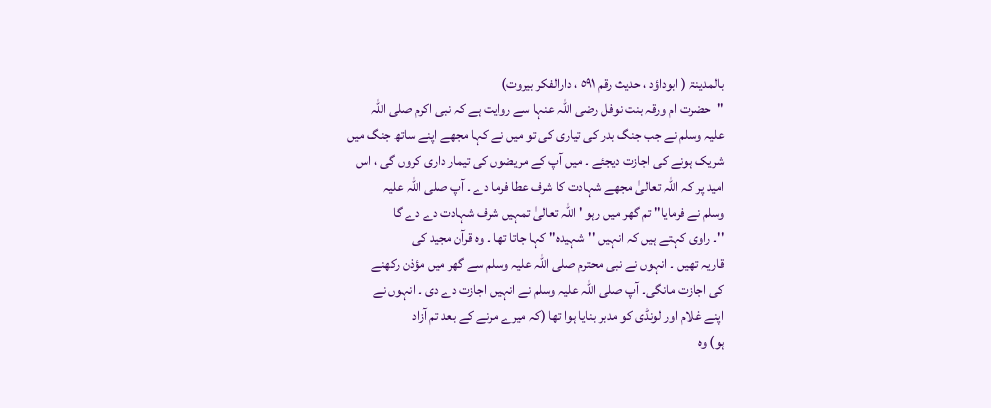بالمدینۃ ( ابوداؤد ، حدیث رقم ٥٩١ ، دارالفکر بیروت)
''حضرت ام ورقہ بنت نوفل رضی اللہ عنہا سے روایت ہے کہ نبی اکرم صلی اللہ
علیہ وسلم نے جب جنگ بدر کی تیاری کی تو میں نے کہا مجھے اپنے ساتھ جنگ میں
شریک ہونے کی اجازت دیجئے ۔ میں آپ کے مریضوں کی تیمار داری کروں گی ، اس
امید پر کہ اللہ تعالیٰ مجھے شہادت کا شرف عطا فرما دے ۔ آپ صلی اللہ علیہ
وسلم نے فرمایا'' تم گھر میں رہو ' اللہ تعالیٰ تمہیں شرف شہادت دے دے گا
''۔ راوی کہتے ہیں کہ انہیں ''شہیدہ'' کہا جاتا تھا ۔ وہ قرآن مجید کی
قاریہ تھیں ۔ انہوں نے نبی محترم صلی اللہ علیہ وسلم سے گھر میں مؤذن رکھنے
کی اجازت مانگی۔ آپ صلی اللہ علیہ وسلم نے انہیں اجازت دے دی ۔ انہوں نے
اپنے غلام اور لونڈی کو مدبر بنایا ہوا تھا (کہ میرے مرنے کے بعد تم آزاد
ہو) وہ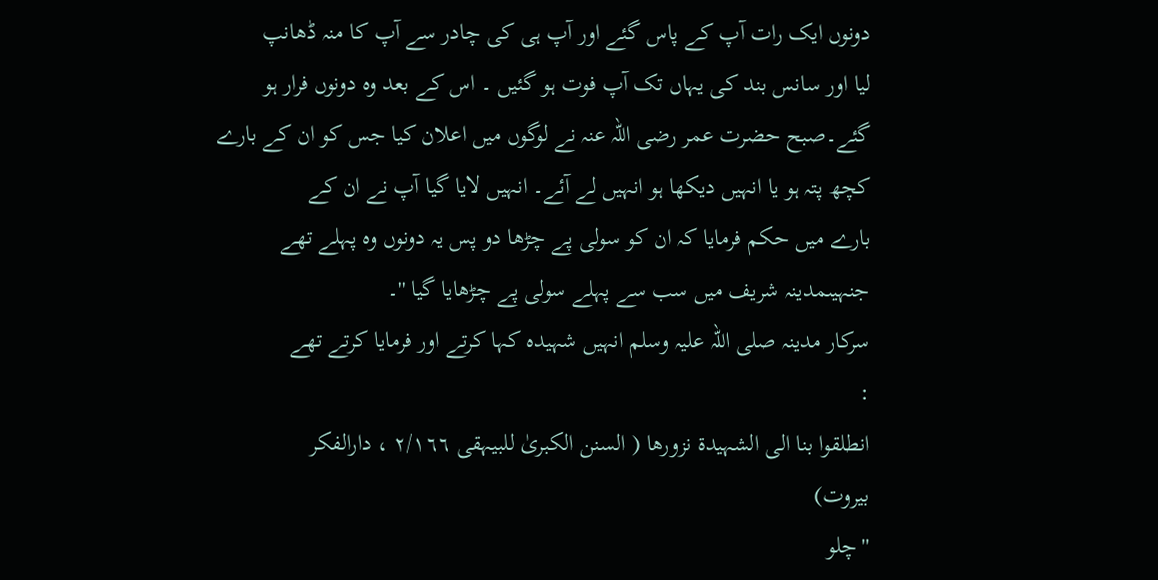دونوں ایک رات آپ کے پاس گئے اور آپ ہی کی چادر سے آپ کا منہ ڈھانپ
لیا اور سانس بند کی یہاں تک آپ فوت ہو گئیں ۔ اس کے بعد وہ دونوں فرار ہو
گئے۔صبح حضرت عمر رضی اللہ عنہ نے لوگوں میں اعلان کیا جس کو ان کے بارے
کچھ پتہ ہو یا انہیں دیکھا ہو انہیں لے آئے۔ انہیں لایا گیا آپ نے ان کے
بارے میں حکم فرمایا کہ ان کو سولی پے چڑھا دو پس یہ دونوں وہ پہلے تھے
جنہیںمدینہ شریف میں سب سے پہلے سولی پے چڑھایا گیا ''۔
سرکار مدینہ صلی اللہ علیہ وسلم انہیں شہیدہ کہا کرتے اور فرمایا کرتے تھے
:
انطلقوا بنا الی الشہیدۃ نزورھا ( السنن الکبریٰ للبیہقی ٢/١٦٦ ، دارالفکر
بیروت)
''چلو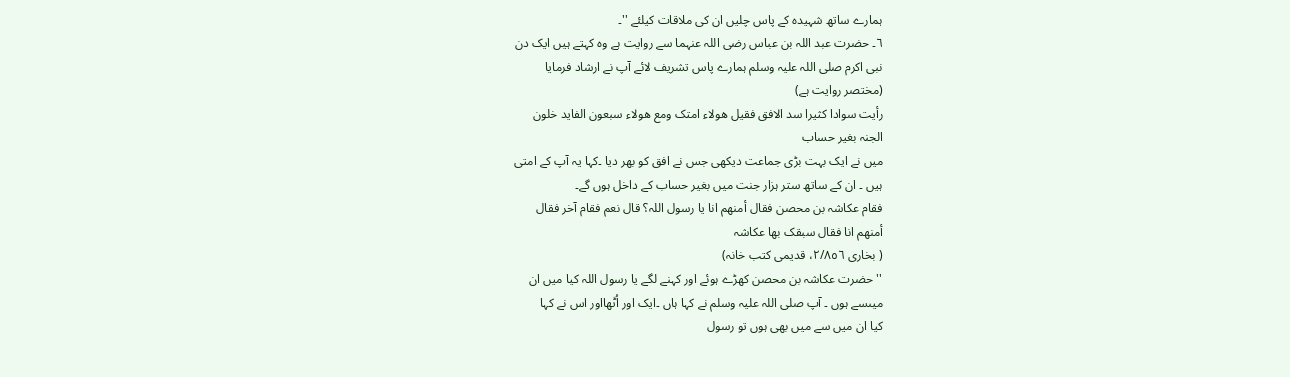ہمارے ساتھ شہیدہ کے پاس چلیں ان کی ملاقات کیلئے ''۔
٦۔ حضرت عبد اللہ بن عباس رضی اللہ عنہما سے روایت ہے وہ کہتے ہیں ایک دن
نبی اکرم صلی اللہ علیہ وسلم ہمارے پاس تشریف لائے آپ نے ارشاد فرمایا
(مختصر روایت ہے)
رأیت سوادا کثیرا سد الافق فقیل ھولاء امتک ومع ھولاء سبعون الفاید خلون
الجنہ بغیر حساب
میں نے ایک بہت بڑی جماعت دیکھی جس نے افق کو بھر دیا ۔کہا یہ آپ کے امتی
ہیں ۔ ان کے ساتھ ستر ہزار جنت میں بغیر حساب کے داخل ہوں گے۔
فقام عکاشہ بن محصن فقال أمنھم انا یا رسول اللہ؟ قال نعم فقام آخر فقال
أمنھم انا فقال سبقک بھا عکاشہ
( بخاری ٢/٨٥٦، قدیمی کتب خانہ)
''حضرت عکاشہ بن محصن کھڑے ہوئے اور کہنے لگے یا رسول اللہ کیا میں ان
میںسے ہوں ۔ آپ صلی اللہ علیہ وسلم نے کہا ہاں ۔ایک اور اُٹھااور اس نے کہا
کیا ان میں سے میں بھی ہوں تو رسول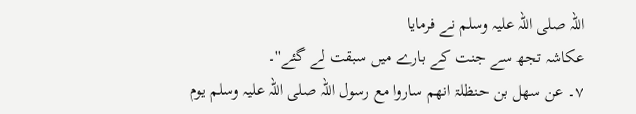اللہ صلی اللہ علیہ وسلم نے فرمایا
عکاشہ تجھ سے جنت کے بارے میں سبقت لے گئے''۔
٧۔ عن سھل بن حنظلۃ انھم ساروا مع رسول اللہ صلی اللہ علیہ وسلم یوم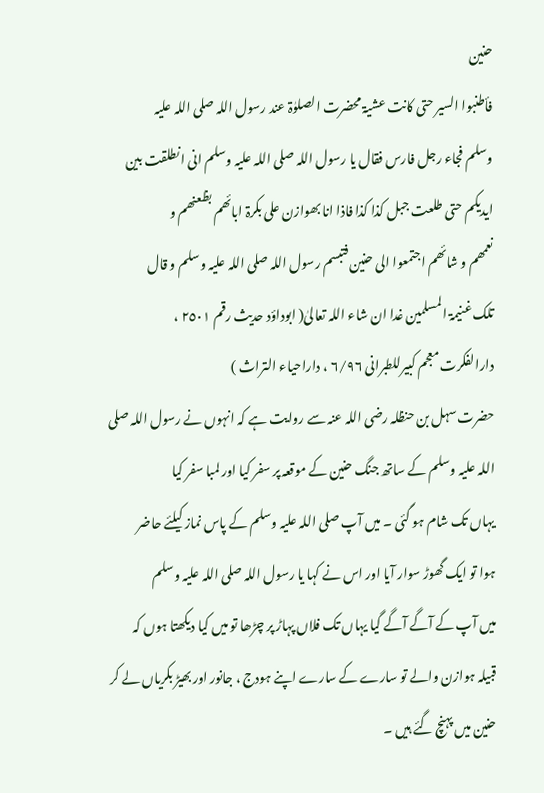حنین
فأطنبوا السیر حتی کانت عشیۃ محضرت الصلوٰۃ عند رسول اللہ صلی اللہ علیہ
وسلم فجاء رجل فارس فقال یا رسول اللہ صلی اللہ علیہ وسلم انی انطلقت بین
ایدیکم حتی طلعت جبل کذا کذا فاذا انا بھوازن علی بکرۃ ابائھم بظعنھم و
نعمھم و شائھم اجتمعوا الی حنین فتبسم رسول اللہ صلی اللہ علیہ وسلم و قال
تلک غنیمۃ المسلمین غدا ان شاء اللہ تعالیٰ( ابوداؤد حدیث رقم ٢٥٠١ ،
دارالفکرت معجم کبیرللطبرانی ٦/٩٦ ، داراحیاء التراث )
حضرت سہل بن حنظلہ رضی اللہ عنہ سے روایت ہے کہ انہوں نے رسول اللہ صلی
اللہ علیہ وسلم کے ساتھ جنگ حنین کے موقعہ پر سفر کیا اور لمبا سفر کیا
یہاں تک شام ہو گئی ۔ میں آپ صلی اللہ علیہ وسلم کے پاس نماز کیلئے حاضر
ہوا تو ایک گھوڑ سوار آیا اور اس نے کہا یا رسول اللہ صلی اللہ علیہ وسلم
میں آپ کے آگے آگے گیا یہاں تک فلاں پہاڑ پر چڑھا تو میں کیا دیکھتا ہوں کہ
قبیلہ ہوازن والے تو سارے کے سارے اپنے ہودج ، جانور اور بھیڑ بکریاں لے کر
حنین میں پہنچ گئے ہیں ۔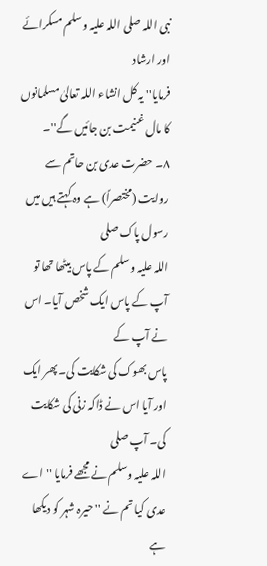نبی اللہ صلی اللہ علیہ وسلم مسکرائے اور ارشاد
فرمایا'' یہ کل انشاء اللہ تعالیٰ مسلمانوں کا مال غنیمت بن جائیں گے''۔
٨۔ حضرت عدی بن حاتم سے روایت (مختصراً) ہے وہ کہتے ہیں میں رسول پاک صلی
اللہ علیہ وسلم کے پاس بیٹھا تھا تو آپ کے پاس ایک شخص آیا۔ اس نے آپ کے
پاس بھوک کی شکایت کی۔ پھر ایک اور آیا اس نے ڈاکہ زنی کی شکایت کی۔ آپ صلی
اللہ علیہ وسلم نے مجھے فرمایا ''اے عدی کیا تم نے ''حیرہ شہر کو دیکھا ہے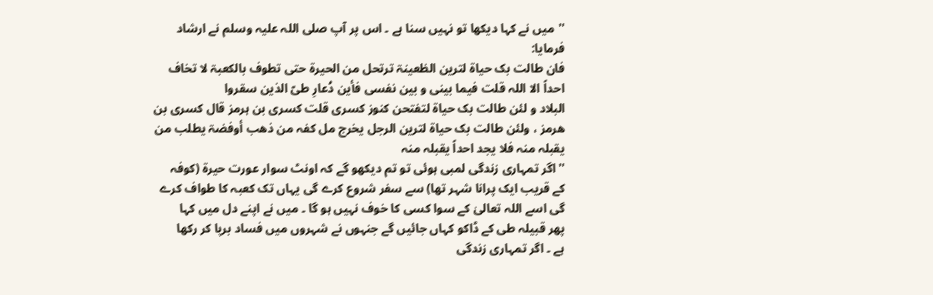''میں نے کہا دیکھا تو نہیں سنا ہے ۔ اس پر آپ صلی اللہ علیہ وسلم نے ارشاد
فرمایا:
فان طالت بک حیاۃ لترین الظعینۃ ترتحل من الحیرۃ حتی تطوف بالکعبۃ لا تخاف
احداً الا اللہ قلت فیما بینی و بین نفسی فأین دُعارِ طیّ الذین سقروا
البلاد و لئن طالت بک حیاۃ لتفتحن کنوز کسری قلت کسری بن ہرمز قال کسری بن
ھرمز ، ولئن طالت بک حیاۃ لترین الرجل یخرج مل کفہ من ذھب أوفضۃ یطلب من
یقبلہ منہ فلا یجد احداً یقبلہ منہ
''اگر تمہاری زندگی لمبی ہوئی تو تم دیکھو گے کہ اونٹ سوار عورت حیرۃ (کوفہ
کے قریب ایک پرانا شہر تھا) سے سفر شروع کرے گی یہاں تک کعبہ کا طواف کرے
گی اسے اللہ تعالیٰ کے سوا کسی کا خوف نہیں ہو گا ۔ میں نے اپنے دل میں کہا
پھر قبیلہ طی کے ڈاکو کہاں جائیں گے جنہوں نے شہروں میں فساد برپا کر رکھا
ہے ۔ اگر تمہاری زندگی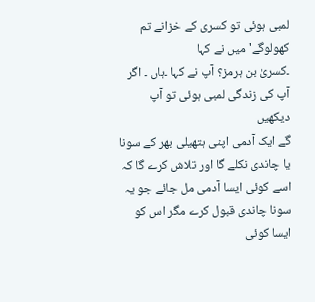لمبی ہوئی تو کسری کے خزانے تم کھولوگے' میں نے کہا
۔کسریٰ بن ہرمز؟ آپ نے کہا ۔ہاں ۔ اگر آپ کی زندگی لمبی ہوئی تو آپ دیکھیں
گے ایک آدمی اپنی ہتھیلی بھر کے سونا یا چاندی نکلے گا اور تلاش کرے گا کہ
اسے کوئی ایسا آدمی مل جائے جو یہ سونا چاندی قبول کرے مگر اس کو ایسا کوئی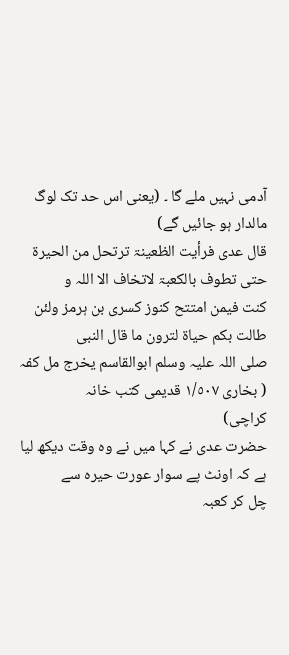آدمی نہیں ملے گا ۔ (یعنی اس حد تک لوگ مالدار ہو جائیں گے)
قال عدی فرأیت الظعینۃ ترتحل من الحیرۃ حتی تطوف بالکعبۃ لاتخاف الا اللہ و
کنت فیمن امتتح کنوز کسری بن ہرمز ولئن طالت بکم حیاۃ لترون ما قال النبی
صلی اللہ علیہ وسلم ابوالقاسم یخرج مل کفہ ( بخاری ١/٥٠٧ قدیمی کتب خانہ
کراچی)
حضرت عدی نے کہا میں نے وہ وقت دیکھ لیا ہے کہ اونٹ پے سوار عورت حیرہ سے
چل کر کعبہ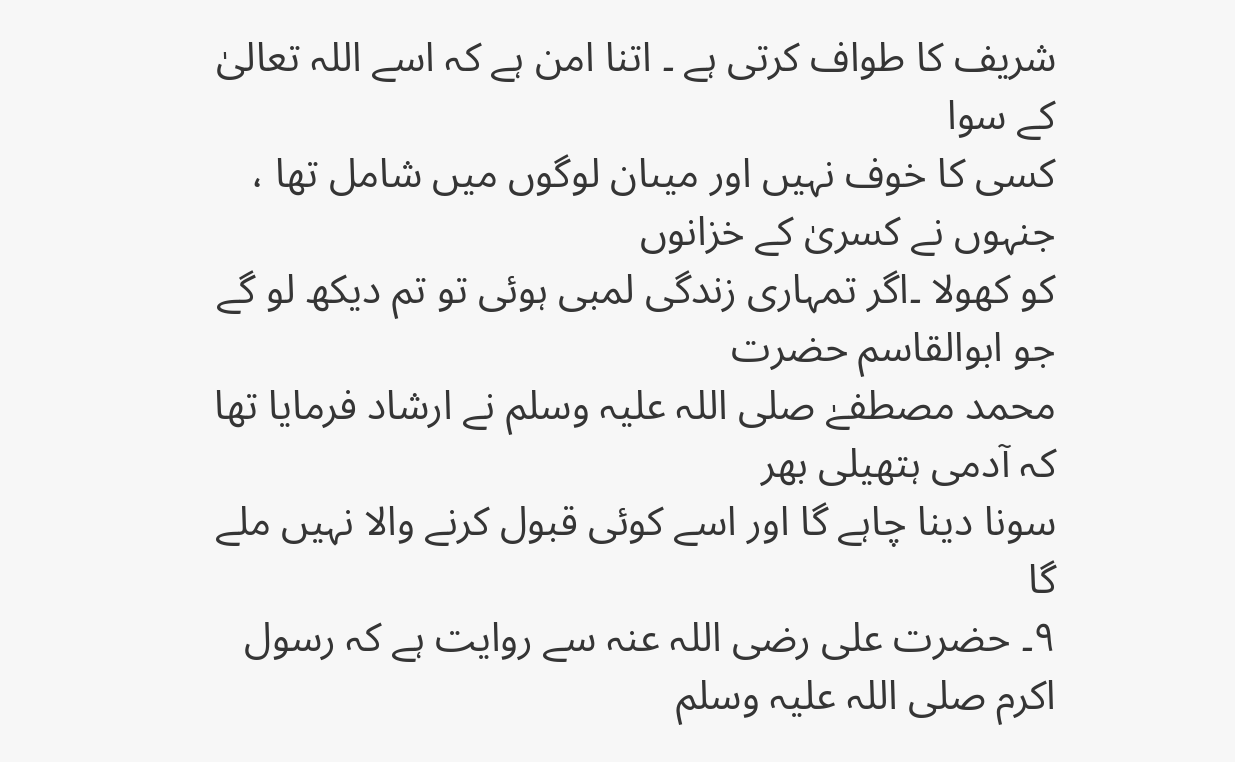شریف کا طواف کرتی ہے ۔ اتنا امن ہے کہ اسے اللہ تعالیٰ کے سوا
کسی کا خوف نہیں اور میںان لوگوں میں شامل تھا ، جنہوں نے کسریٰ کے خزانوں
کو کھولا ۔اگر تمہاری زندگی لمبی ہوئی تو تم دیکھ لو گے جو ابوالقاسم حضرت
محمد مصطفےٰ صلی اللہ علیہ وسلم نے ارشاد فرمایا تھا کہ آدمی ہتھیلی بھر
سونا دینا چاہے گا اور اسے کوئی قبول کرنے والا نہیں ملے گا
٩۔ حضرت علی رضی اللہ عنہ سے روایت ہے کہ رسول اکرم صلی اللہ علیہ وسلم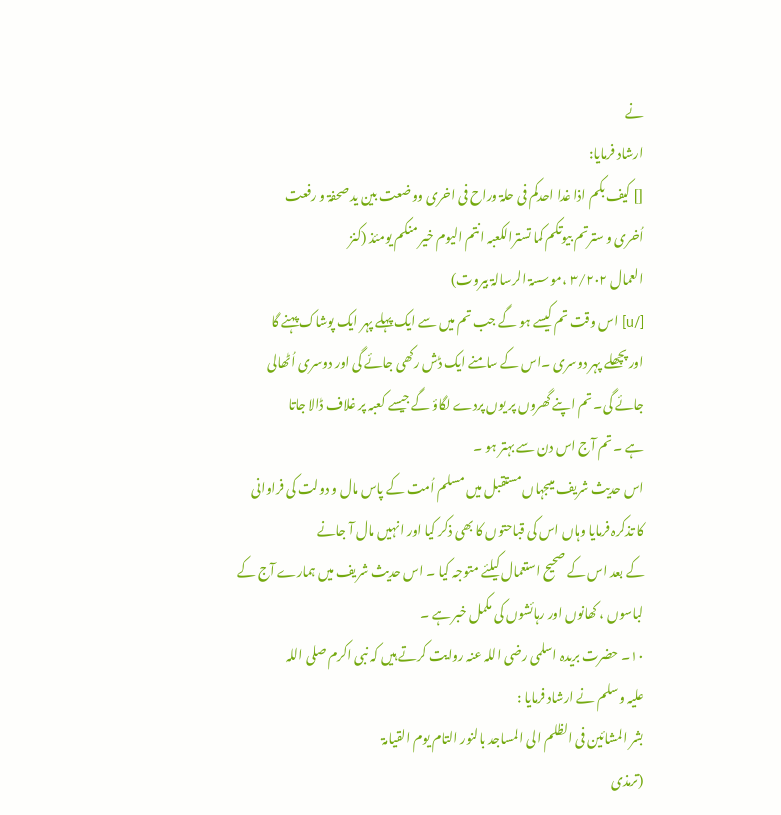نے
ارشاد فرمایا:
[] کیف بکم اذا غدا احدکم فی حلۃ وراح فی اخری ووضعت بین ید صحفۃ و رفعت
اُخری و سترتم بیوتکم کما تسترالکعبہ انتم الیوم خیر منکم یومئذ (کنز
العمال ٣/٢٠٢ ،موسسۃ الرسالۃ بیروت)
[/u] اس وقت تم کیسے ہو گے جب تم میں سے ایک پہلے پہر ایک پوشاک پہنے گا
اور پچھلے پہر دوسری ۔اس کے سامنے ایک ڈش رکھی جائے گی اور دوسری اُٹھالی
جائے گی۔ تم اپنے گھروں پر یوں پردے لگاؤ گے جیسے کعبہ پر غلاف ڈالا جاتا
ہے ۔ تم آج اس دن سے بہتر ہو ۔
اس حدیث شریف میںجہاں مستقبل میں مسلم اُمت کے پاس مال و دولت کی فراوانی
کا تذکرہ فرمایا وہاں اس کی قباحتوں کا بھی ذکر کیا اور انہیں مال آ جانے
کے بعد اس کے صحیح استعمال کیلئے متوجہ کیا ۔ اس حدیث شریف میں ہمارے آج کے
لباسوں ، کھانوں اور رہائشوں کی مکمل خبر ہے ۔
١٠۔ حضرت بریدہ اسلمی رضی اللہ عنہ روایت کرتے ہیں کہ نبی اکرم صلی اللہ
علیہ وسلم نے ارشاد فرمایا :
بشر المشائین فی الظلم الی المساجد بالنور التام یوم القیامۃ
(ترمذی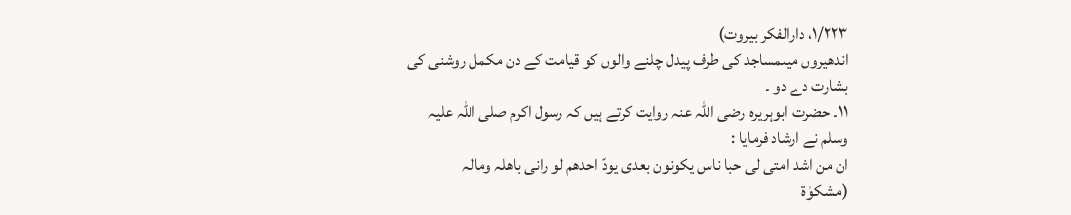١/٢٢٣، دارالفکر بیروت)
اندھیروں میںمساجد کی طرف پیدل چلنے والوں کو قیامت کے دن مکمل روشنی کی
بشارت دے دو ۔
١١۔ حضرت ابوہریرہ رضی اللہ عنہ روایت کرتے ہیں کہ رسول اکرم صلی اللہ علیہ
وسلم نے ارشاد فرمایا :
ان من اشد امتی لی حبا ناس یکونون بعدی یودّ احدھم لو رانی باھلہ ومالہ
(مشکوٰۃ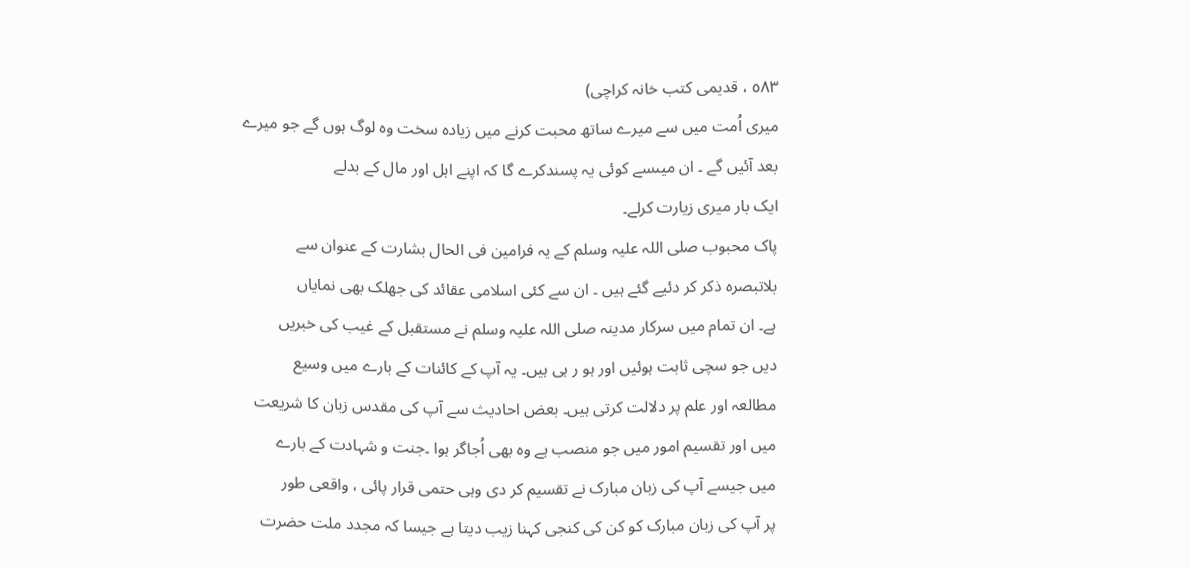٥٨٣ ، قدیمی کتب خانہ کراچی)
میری اُمت میں سے میرے ساتھ محبت کرنے میں زیادہ سخت وہ لوگ ہوں گے جو میرے
بعد آئیں گے ۔ ان میںسے کوئی یہ پسندکرے گا کہ اپنے اہل اور مال کے بدلے
ایک بار میری زیارت کرلے۔
پاک محبوب صلی اللہ علیہ وسلم کے یہ فرامین فی الحال بشارت کے عنوان سے
بلاتبصرہ ذکر کر دئیے گئے ہیں ۔ ان سے کئی اسلامی عقائد کی جھلک بھی نمایاں
ہے۔ ان تمام میں سرکار مدینہ صلی اللہ علیہ وسلم نے مستقبل کے غیب کی خبریں
دیں جو سچی ثابت ہوئیں اور ہو ر ہی ہیں۔ یہ آپ کے کائنات کے بارے میں وسیع
مطالعہ اور علم پر دلالت کرتی ہیں۔ بعض احادیث سے آپ کی مقدس زبان کا شریعت
میں اور تقسیم امور میں جو منصب ہے وہ بھی اُجاگر ہوا ۔جنت و شہادت کے بارے
میں جیسے آپ کی زبان مبارک نے تقسیم کر دی وہی حتمی قرار پائی ، واقعی طور
پر آپ کی زبان مبارک کو کن کی کنجی کہنا زیب دیتا ہے جیسا کہ مجدد ملت حضرت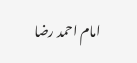امام احمد رضا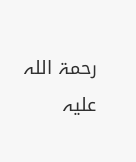رحمۃ اللہ علیہ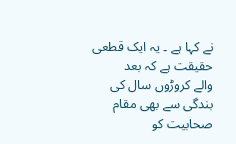نے کہا ہے ۔ یہ ایک قطعی حقیقت ہے کہ بعد
والے کروڑوں سال کی بندگی سے بھی مقام صحابیت کو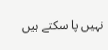نہیں پا سکتے ہیں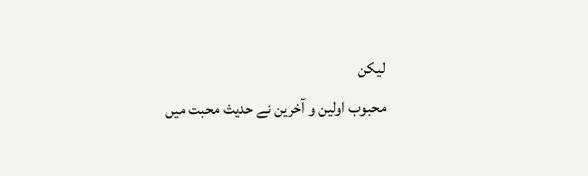لیکن
محبوب اولین و آخرین نے حدیث محبت میں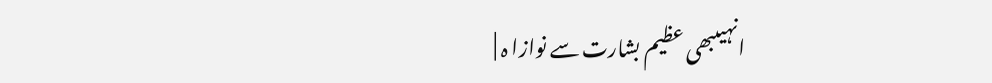انہیںبھی عظیم بشارت سے نوازا ہ |